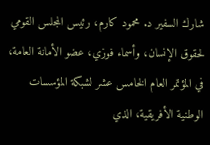شارك السفير د. محمود كارم، رئيس المجلس القومي لحقوق الإنسان، وأسماء فوزي، عضو الأمانة العامة، في المؤتمر العام الخامس عشر لشبكة المؤسسات الوطنية الأفريقية، الذي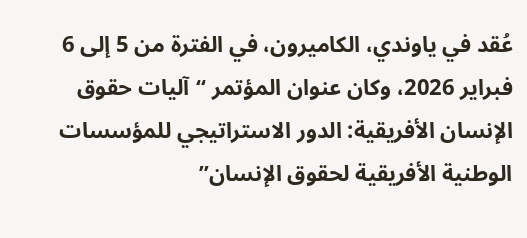عُقد في ياوندي، الكاميرون، في الفترة من 5 إلى 6 فبراير 2026، وكان عنوان المؤتمر “آليات حقوق الإنسان الأفريقية: الدور الاستراتيجي للمؤسسات الوطنية الأفريقية لحقوق الإنسان”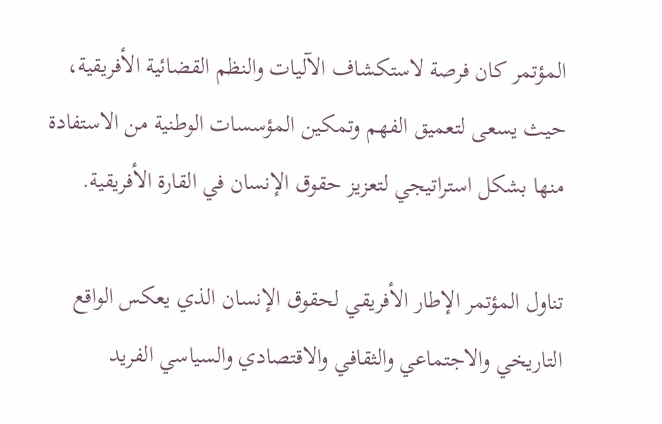المؤتمر كان فرصة لاستكشاف الآليات والنظم القضائية الأفريقية، حيث يسعى لتعميق الفهم وتمكين المؤسسات الوطنية من الاستفادة منها بشكل استراتيجي لتعزيز حقوق الإنسان في القارة الأفريقية.

تناول المؤتمر الإطار الأفريقي لحقوق الإنسان الذي يعكس الواقع التاريخي والاجتماعي والثقافي والاقتصادي والسياسي الفريد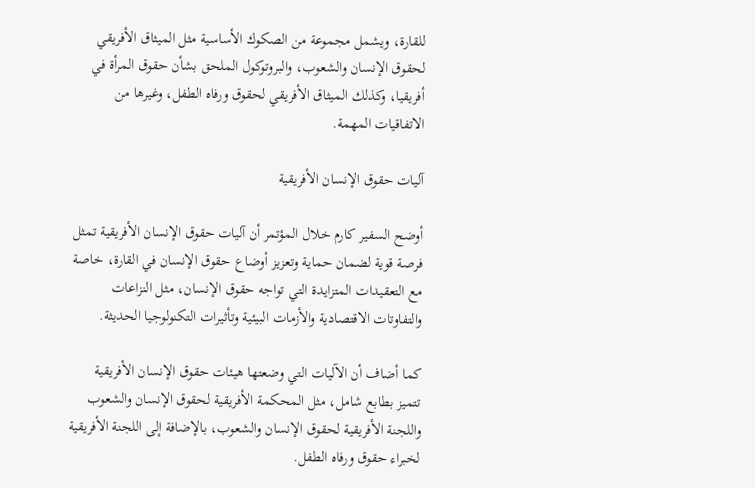للقارة، ويشمل مجموعة من الصكوك الأساسية مثل الميثاق الأفريقي لحقوق الإنسان والشعوب، والبروتوكول الملحق بشأن حقوق المرأة في أفريقيا، وكذلك الميثاق الأفريقي لحقوق ورفاه الطفل، وغيرها من الاتفاقيات المهمة.

آليات حقوق الإنسان الأفريقية

أوضح السفير كارم خلال المؤتمر أن آليات حقوق الإنسان الأفريقية تمثل فرصة قوية لضمان حماية وتعزيز أوضاع حقوق الإنسان في القارة، خاصة مع التعقيدات المتزايدة التي تواجه حقوق الإنسان، مثل النزاعات والتفاوتات الاقتصادية والأزمات البيئية وتأثيرات التكنولوجيا الحديثة.

كما أضاف أن الآليات التي وضعتها هيئات حقوق الإنسان الأفريقية تتميز بطابع شامل، مثل المحكمة الأفريقية لحقوق الإنسان والشعوب واللجنة الأفريقية لحقوق الإنسان والشعوب، بالإضافة إلى اللجنة الأفريقية لخبراء حقوق ورفاه الطفل.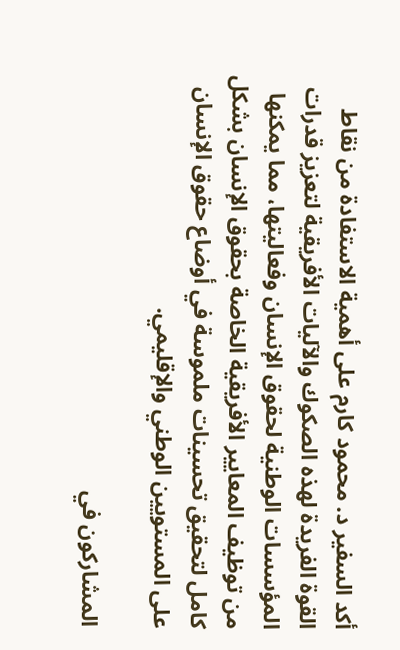أكد السفير د. محمود كارم على أهمية الاستفادة من نقاط القوة الفريدة لهذه الصكوك والآليات الأفريقية لتعزيز قدرات المؤسسات الوطنية لحقوق الإنسان وفعاليتها، مما يمكنها من توظيف المعايير الأفريقية الخاصة بحقوق الإنسان بشكل كامل لتحقيق تحسينات ملموسة في أوضاع حقوق الإنسان على المستويين الوطني والإقليمي.

المشاركون في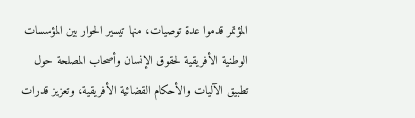المؤتمر قدموا عدة توصيات، منها تيسير الحوار بين المؤسسات الوطنية الأفريقية لحقوق الإنسان وأصحاب المصلحة حول تطبيق الآليات والأحكام القضائية الأفريقية، وتعزيز قدرات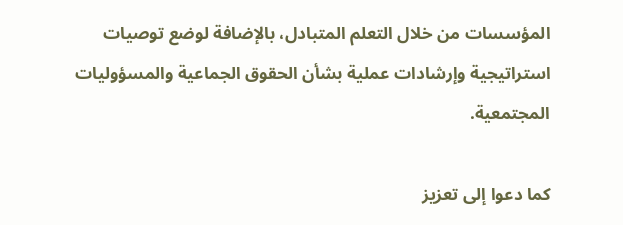المؤسسات من خلال التعلم المتبادل، بالإضافة لوضع توصيات استراتيجية وإرشادات عملية بشأن الحقوق الجماعية والمسؤوليات المجتمعية.

كما دعوا إلى تعزيز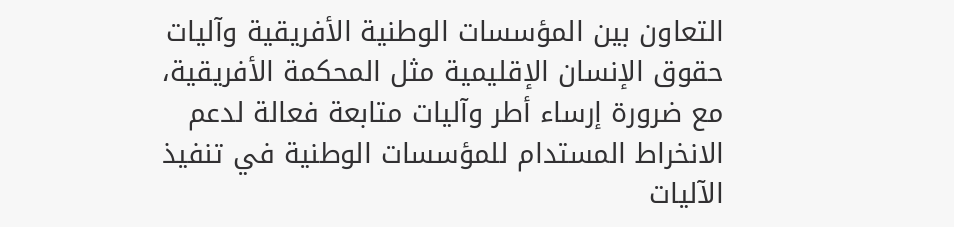التعاون بين المؤسسات الوطنية الأفريقية وآليات حقوق الإنسان الإقليمية مثل المحكمة الأفريقية، مع ضرورة إرساء أطر وآليات متابعة فعالة لدعم الانخراط المستدام للمؤسسات الوطنية في تنفيذ الآليات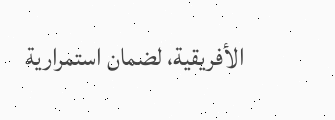الأفريقية، لضمان استمرارية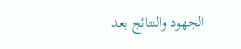الجهود والنتائج بعد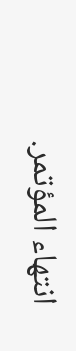انتهاء المؤتمر.